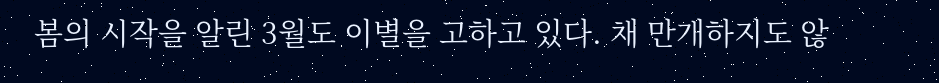봄의 시작을 알린 3월도 이별을 고하고 있다. 채 만개하지도 않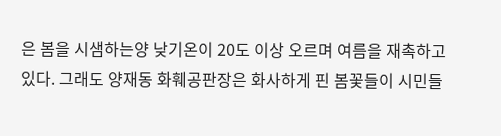은 봄을 시샘하는양 낮기온이 20도 이상 오르며 여름을 재촉하고 있다. 그래도 양재동 화훼공판장은 화사하게 핀 봄꽃들이 시민들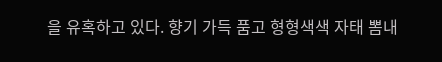을 유혹하고 있다. 향기 가득 품고 형형색색 자태 뽐내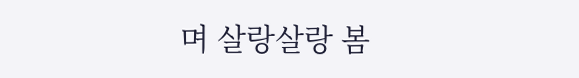며 살랑살랑 봄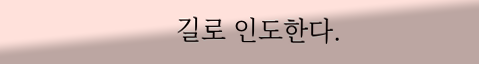길로 인도한다.